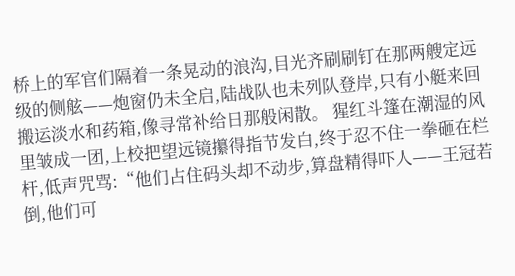桥上的军官们隔着一条晃动的浪沟,目光齐刷刷钉在那两艘定远级的侧舷——炮窗仍未全启,陆战队也未列队登岸,只有小艇来回搬运淡水和药箱,像寻常补给日那般闲散。 猩红斗篷在潮湿的风里皱成一团,上校把望远镜攥得指节发白,终于忍不住一拳砸在栏杆,低声咒骂:“他们占住码头却不动步,算盘精得吓人——王冠若倒,他们可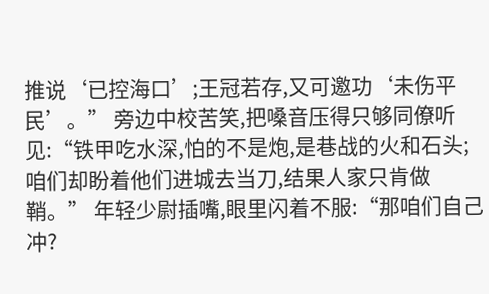推说‘已控海口’;王冠若存,又可邀功‘未伤平民’。” 旁边中校苦笑,把嗓音压得只够同僚听见:“铁甲吃水深,怕的不是炮,是巷战的火和石头;咱们却盼着他们进城去当刀,结果人家只肯做鞘。” 年轻少尉插嘴,眼里闪着不服:“那咱们自己冲?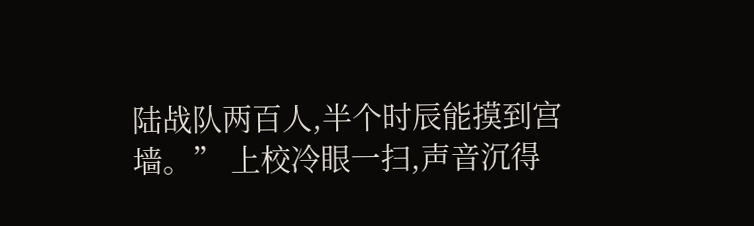陆战队两百人,半个时辰能摸到宫墙。” 上校冷眼一扫,声音沉得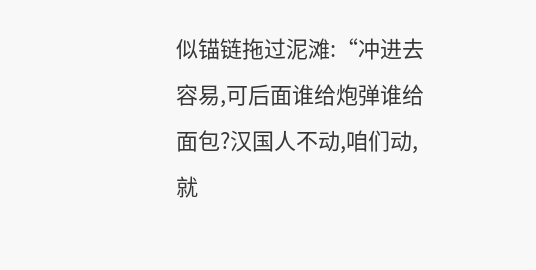似锚链拖过泥滩:“冲进去容易,可后面谁给炮弹谁给面包?汉国人不动,咱们动,就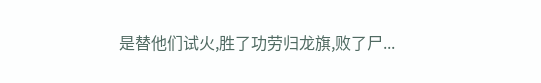是替他们试火,胜了功劳归龙旗,败了尸...